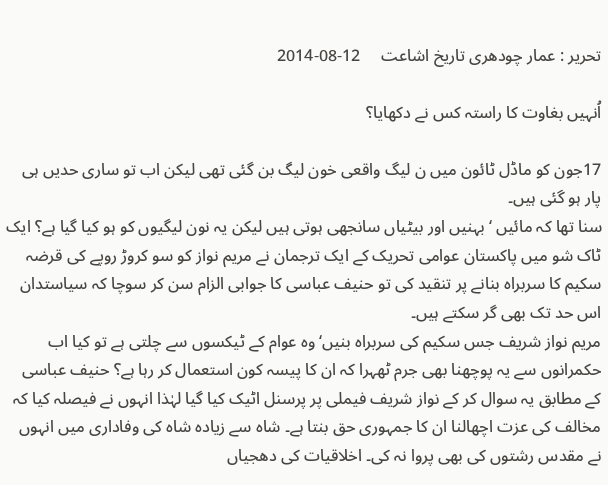تحریر : عمار چودھری تاریخ اشاعت     12-08-2014

اُنہیں بغاوت کا راستہ کس نے دکھایا؟

17جون کو ماڈل ٹائون میں ن لیگ واقعی خون لیگ بن گئی تھی لیکن اب تو ساری حدیں ہی پار ہو گئی ہیں۔
سنا تھا کہ مائیں ‘ بہنیں اور بیٹیاں سانجھی ہوتی ہیں لیکن یہ نون لیگیوں کو ہو کیا گیا ہے؟ ایک ٹاک شو میں پاکستان عوامی تحریک کے ایک ترجمان نے مریم نواز کو سو کروڑ روپے کی قرضہ سکیم کا سربراہ بنانے پر تنقید کی تو حنیف عباسی کا جوابی الزام سن کر سوچا کہ سیاستدان اس حد تک بھی گر سکتے ہیں۔
مریم نواز شریف جس سکیم کی سربراہ بنیں‘ وہ عوام کے ٹیکسوں سے چلتی ہے تو کیا اب حکمرانوں سے یہ پوچھنا بھی جرم ٹھہرا کہ ان کا پیسہ کون استعمال کر رہا ہے؟ حنیف عباسی کے مطابق یہ سوال کر کے نواز شریف فیملی پر پرسنل اٹیک کیا گیا لہٰذا انہوں نے فیصلہ کیا کہ مخالف کی عزت اچھالنا ان کا جمہوری حق بنتا ہے۔ شاہ سے زیادہ شاہ کی وفاداری میں انہوں نے مقدس رشتوں کی بھی پروا نہ کی۔ اخلاقیات کی دھجیاں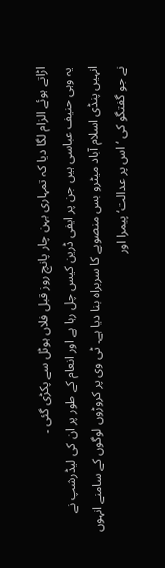اڑاتے ہوئے الزام لگا دیا کہ تمہاری بہن چار پانچ روز قبل فلاں ہوٹل سے پکڑی گئی ۔
یہ وہی حنیف عباسی ہیں جن پر ایفی ڈرین کیس چل رہا ہے اور انعام کے طور پر ان کی لیڈرشپ نے انہیں پنڈی اسلام آباد میٹرو بس منصوبے کا سربراہ بنا دیا ہے۔ ٹی وی پر کروڑوں لوگوں کے سامنے انہوں نے جو گفتگو کی ‘اس پر عدالت‘ پیمرا اور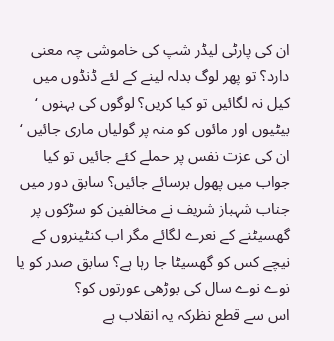ان کی پارٹی لیڈر شپ کی خاموشی چہ معنی دارد؟ تو پھر لوگ بدلہ لینے کے لئے ڈنڈوں میں کیل نہ لگائیں تو کیا کریں؟ لوگوں کی بہنوں ‘ بیٹیوں اور مائوں کو منہ پر گولیاں ماری جائیں ‘ ان کی عزت نفس پر حملے کئے جائیں تو کیا جواب میں پھول برسائے جائیں؟ سابق دور میں جناب شہباز شریف نے مخالفین کو سڑکوں پر گھسیٹنے کے نعرے لگائے مگر اب کنٹینروں کے نیچے کس کو گھسیٹا جا رہا ہے؟ سابق صدر کو یا نوے نوے سال کی بوڑھی عورتوں کو؟
اس سے قطع نظرکہ یہ انقلاب ہے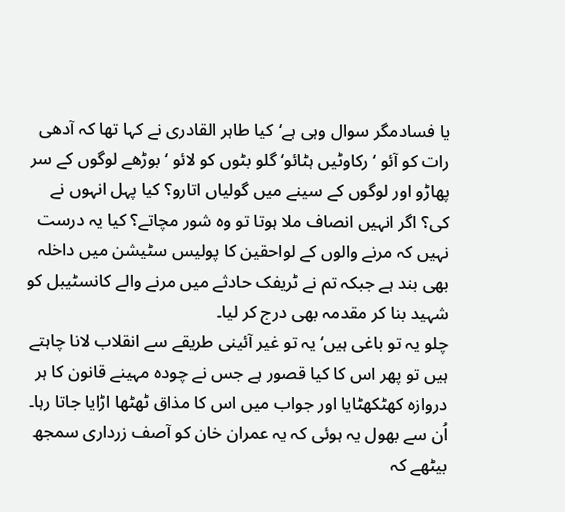یا فسادمگر سوال وہی ہے‘کیا طاہر القادری نے کہا تھا کہ آدھی رات کو آئو ‘ رکاوٹیں ہٹائو‘ گلو بٹوں کو لائو ‘ بوڑھے لوگوں کے سر پھاڑو اور لوگوں کے سینے میں گولیاں اتارو؟ کیا پہل انہوں نے کی؟ اگر انہیں انصاف ملا ہوتا تو وہ شور مچاتے؟ کیا یہ درست نہیں کہ مرنے والوں کے لواحقین کا پولیس سٹیشن میں داخلہ بھی بند ہے جبکہ تم نے ٹریفک حادثے میں مرنے والے کانسٹیبل کو شہید بنا کر مقدمہ بھی درج کر لیا۔
چلو یہ تو باغی ہیں‘ یہ تو غیر آئینی طریقے سے انقلاب لانا چاہتے ہیں تو پھر اس کا کیا قصور ہے جس نے چودہ مہینے قانون کا ہر دروازہ کھٹکھٹایا اور جواب میں اس کا مذاق ٹھٹھا اڑایا جاتا رہا۔
اُن سے بھول یہ ہوئی کہ یہ عمران خان کو آصف زرداری سمجھ بیٹھے کہ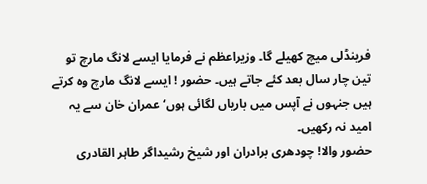فرینڈلی میچ کھیلے گا۔ وزیراعظم نے فرمایا ایسے لانگ مارچ تو تین چار سال بعد کئے جاتے ہیں۔ حضور ! ایسے لانگ مارچ وہ کرتے ہیں جنہوں نے آپس میں باریاں لگائی ہوں‘ عمران خان سے یہ امید نہ رکھیں۔
حضور والا! چودھری برادران اور شیخ رشیداگر طاہر القادری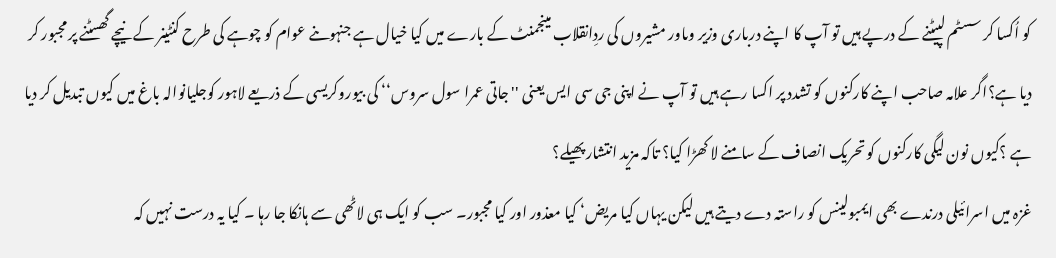کو اُکسا کر سسٹم لپیٹنے کے درپے ہیں تو آپ کا اپنے درباری وزیر وںاور مشیروں کی ردِانقلاب مینجمنٹ کے بارے میں کیا خیال ہے جنہوںنے عوام کو چوہے کی طرح کنٹینر کے نیچے گھسٹنے پر مجبور کر دیا ہے؟اگر علامہ صاحب اپنے کارکنوں کو تشدد پر اکسا رہے ہیں تو آپ نے اپنی جی سی ایس یعنی ''جاتی عمرا سول سروس‘‘ کی بیوروکریسی کے ذریعے لاہور کوجلیانوالہ باغ میں کیوں تبدیل کر دیا ہے ؟کیوں نون لیگی کارکنوں کو تحریک انصاف کے سامنے لا کھڑا کیا؟ تاکہ مزید انتشار پھیلے؟
غزہ میں اسرائیلی درندے بھی ایمبولینس کو راستہ دے دیتے ہیں لیکن یہاں کیا مریض‘ کیا معذور اور کیا مجبور۔ سب کو ایک ہی لاٹھی سے ہانکا جا رہا ۔ کیا یہ درست نہیں کہ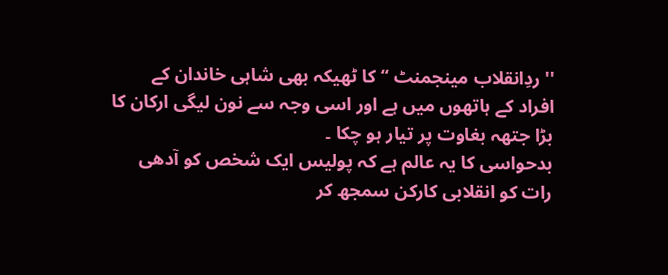''ردِانقلاب مینجمنٹ ‘‘کا ٹھیکہ بھی شاہی خاندان کے افراد کے ہاتھوں میں ہے اور اسی وجہ سے نون لیگی ارکان کا بڑا جتھہ بغاوت پر تیار ہو چکا ۔
بدحواسی کا یہ عالم ہے کہ پولیس ایک شخص کو آدھی رات کو انقلابی کارکن سمجھ کر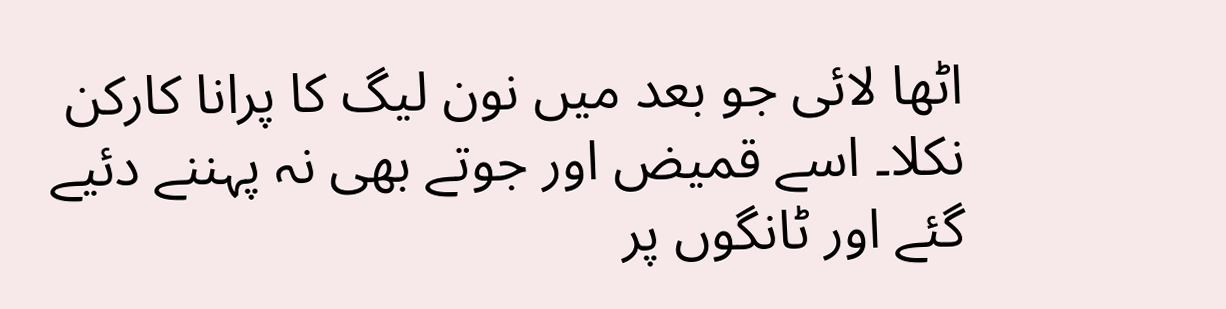اٹھا لائی جو بعد میں نون لیگ کا پرانا کارکن نکلا۔ اسے قمیض اور جوتے بھی نہ پہننے دئیے گئے اور ٹانگوں پر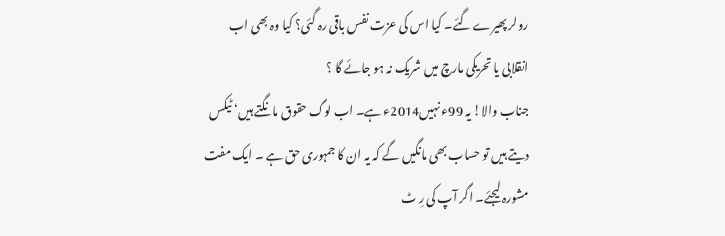رولر پھیرے گئے۔ کیا اس کی عزت نفس باقی رہ گئی؟ کیا وہ بھی اب انقلابی یا تحریکی مارچ میں شریک نہ ہو جائے گا ؟
جناب والا! یہ 99ء نہیں2014ء ہے۔ اب لوگ حقوق مانگتے ہیں‘ ٹیکس دیتے ہیں تو حساب بھی مانگیں گے کہ یہ ان کا جمہوری حق ہے ۔ ایک مفت مشورہ لیجئے۔ اگر آپ کی رِ ٹ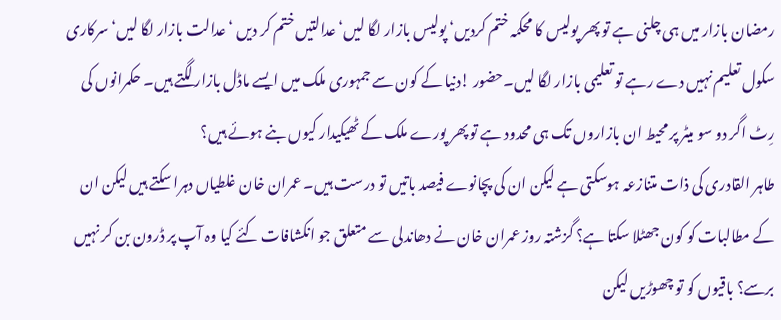رمضان بازار میں ہی چلنی ہے تو پھر پولیس کا محکمہ ختم کردیں‘ پولیس بازار لگا لیں‘ عدالتیں ختم کر دیں ‘ عدالت بازار لگا لیں‘ سرکاری سکول تعلیم نہیں دے رہے تو تعلیمی بازار لگا لیں۔حضور !دنیا کے کون سے جمہوری ملک میں ایسے ماڈل بازار لگتے ہیں۔ حکمرانوں کی رِٹ اگر دو سو میٹر پر محیط ان بازاروں تک ہی محدود ہے تو پھر پورے ملک کے ٹھیکیدار کیوں بنے ہوئے ہیں؟
طاہر القادری کی ذات متنازعہ ہوسکتی ہے لیکن ان کی پچانوے فیصد باتیں تو درست ہیں۔ عمران خان غلطیاں دہرا سکتے ہیں لیکن ان کے مطالبات کو کون جھٹلا سکتا ہے؟ گزشتہ روز عمران خان نے دھاندلی سے متعلق جو انکشافات کئے کیا وہ آپ پر ڈرون بن کر نہیں برسے؟ باقیوں کو تو چھوڑیں لیکن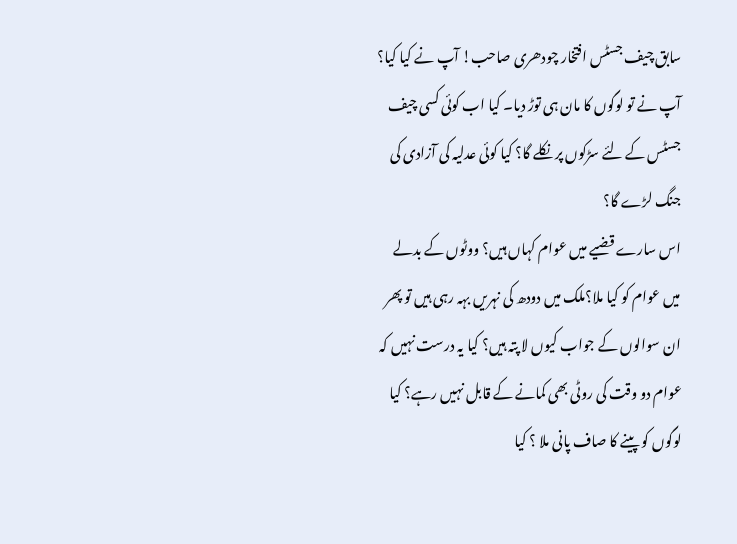سابق چیف جسٹس افتخار چودھری صاحب! آپ نے کیا کیا؟ آپ نے تو لوگوں کا مان ہی توڑ دیا۔ کیا اب کوئی کسی چیف جسٹس کے لئے سڑکوں پر نکلے گا؟ کیا کوئی عدلیہ کی آزادی کی جنگ لڑے گا؟
اس سارے قضیے میں عوام کہاں ہیں؟ ووٹوں کے بدلے میں عوام کو کیا ملا؟ملک میں دودھ کی نہریں بہہ رہی ہیں تو پھر ان سوالوں کے جواب کیوں لا پتہ ہیں؟ کیا یہ درست نہیں کہ عوام دو وقت کی روٹی بھی کمانے کے قابل نہیں رہے؟ کیا لوگوں کو پینے کا صاف پانی ملا ؟ کیا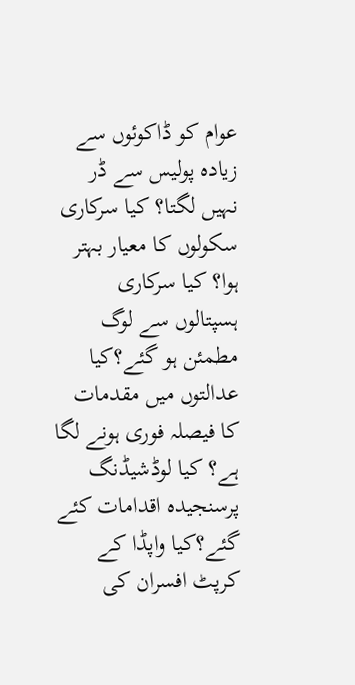عوام کو ڈاکوئوں سے زیادہ پولیس سے ڈر نہیں لگتا؟ کیا سرکاری سکولوں کا معیار بہتر ہوا؟ کیا سرکاری ہسپتالوں سے لوگ مطمئن ہو گئے؟کیا عدالتوں میں مقدمات کا فیصلہ فوری ہونے لگا ہے؟ کیا لوڈشیڈنگ پرسنجیدہ اقدامات کئے گئے؟کیا واپڈا کے کرپٹ افسران کی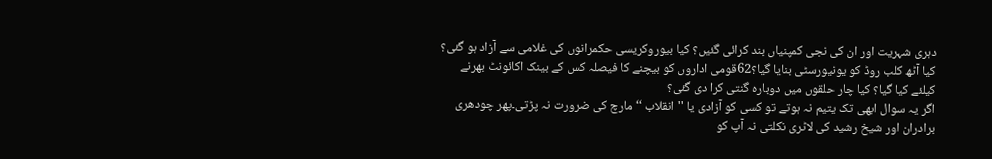دہری شہریت اور ان کی نجی کمپنیاں بند کرائی گئیں؟ کیا بیوروکریسی حکمرانوں کی غلامی سے آزاد ہو گئی؟ کیا آٹھ کلب روڈ کو یونیورسٹی بنایا گیا؟62قومی اداروں کو بیچنے کا فیصلہ کس کے بینک اکائونٹ بھرنے کیلئے کیا گیا؟ کیا چار حلقوں میں دوبارہ گنتی کرا دی گئی؟
اگر یہ سوال ابھی تک یتیم نہ ہوتے تو کسی کو آزادی یا ''انقلاب ‘‘ مارچ کی ضرورت نہ پڑتی۔پھر چودھری برادران اور شیخ رشید کی لاٹری نکلتی نہ آپ کو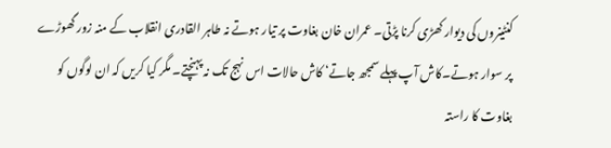کنٹینروں کی دیوار کھڑی کرنا پڑتی۔ عمران خان بغاوت پر تیار ہوتے نہ طاہر القادری انقلاب کے منہ زور گھوڑے پر سوار ہوتے۔کاش آپ پہلے سمجھ جاتے‘ کاش حالات اس نہج تک نہ پہنچتے۔ مگر کیا کریں کہ ان لوگوں کو بغاوت کا راستہ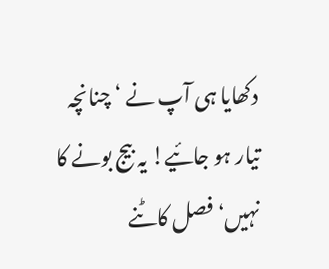دکھایا ہی آپ نے ‘ چنانچہ تیار ہو جائیے! یہ بیج بونے کا نہیں‘ فصل کاٹنے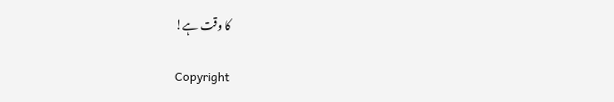کا وقت ہے!

Copyright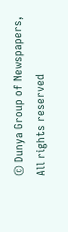© Dunya Group of Newspapers, All rights reserved